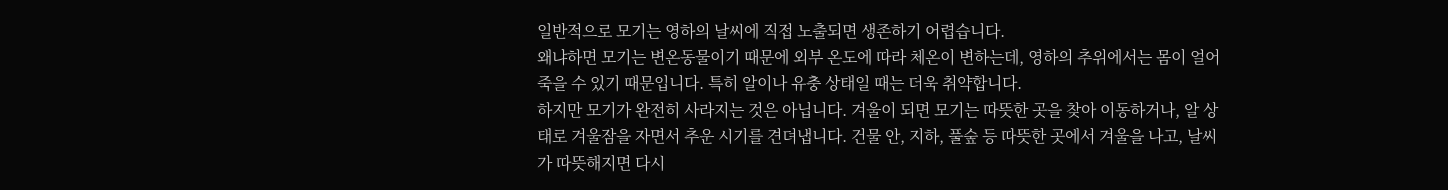일반적으로 모기는 영하의 날씨에 직접 노출되면 생존하기 어렵습니다.
왜냐하면 모기는 변온동물이기 때문에 외부 온도에 따라 체온이 변하는데, 영하의 추위에서는 몸이 얼어 죽을 수 있기 때문입니다. 특히 알이나 유충 상태일 때는 더욱 취약합니다.
하지만 모기가 완전히 사라지는 것은 아닙니다. 겨울이 되면 모기는 따뜻한 곳을 찾아 이동하거나, 알 상태로 겨울잠을 자면서 추운 시기를 견뎌냅니다. 건물 안, 지하, 풀숲 등 따뜻한 곳에서 겨울을 나고, 날씨가 따뜻해지면 다시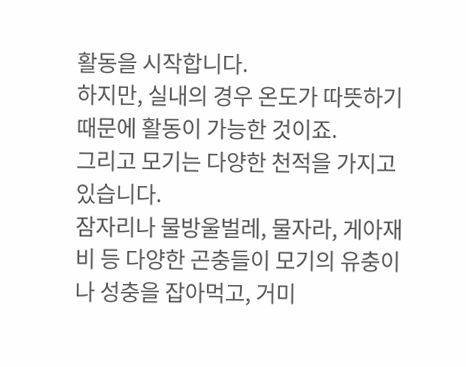활동을 시작합니다.
하지만, 실내의 경우 온도가 따뜻하기 때문에 활동이 가능한 것이죠.
그리고 모기는 다양한 천적을 가지고 있습니다.
잠자리나 물방울벌레, 물자라, 게아재비 등 다양한 곤충들이 모기의 유충이나 성충을 잡아먹고, 거미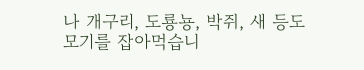나 개구리, 도룡뇽, 박쥐, 새 등도 모기를 잡아먹습니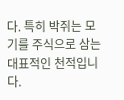다. 특히 박쥐는 모기를 주식으로 삼는 대표적인 천적입니다.